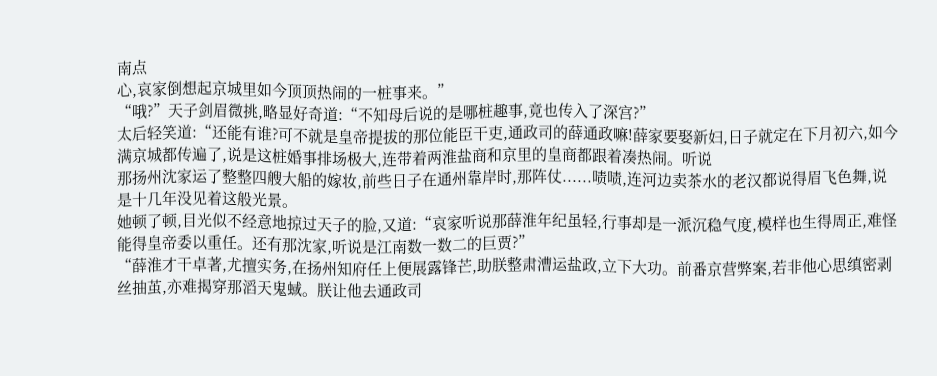南点
心,哀家倒想起京城里如今顶顶热闹的一桩事来。”
“哦?”天子剑眉微挑,略显好奇道:“不知母后说的是哪桩趣事,竟也传入了深宫?”
太后轻笑道:“还能有谁?可不就是皇帝提拔的那位能臣干吏,通政司的薛通政嘛!薛家要娶新妇,日子就定在下月初六,如今满京城都传遍了,说是这桩婚事排场极大,连带着两淮盐商和京里的皇商都跟着凑热闹。听说
那扬州沈家运了整整四艘大船的嫁妆,前些日子在通州靠岸时,那阵仗......啧啧,连河边卖茶水的老汉都说得眉飞色舞,说是十几年没见着这般光景。
她顿了顿,目光似不经意地掠过天子的脸,又道:“哀家听说那薛淮年纪虽轻,行事却是一派沉稳气度,模样也生得周正,难怪能得皇帝委以重任。还有那沈家,听说是江南数一数二的巨贾?”
“薛淮才干卓著,尤擅实务,在扬州知府任上便展露锋芒,助朕整肃漕运盐政,立下大功。前番京营弊案,若非他心思缜密剥丝抽茧,亦难揭穿那滔天鬼蜮。朕让他去通政司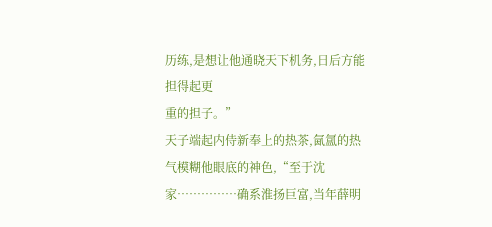历练,是想让他通晓天下机务,日后方能担得起更
重的担子。”
天子端起内侍新奉上的热茶,氤氲的热气模糊他眼底的神色,“至于沈家……………确系淮扬巨富,当年薛明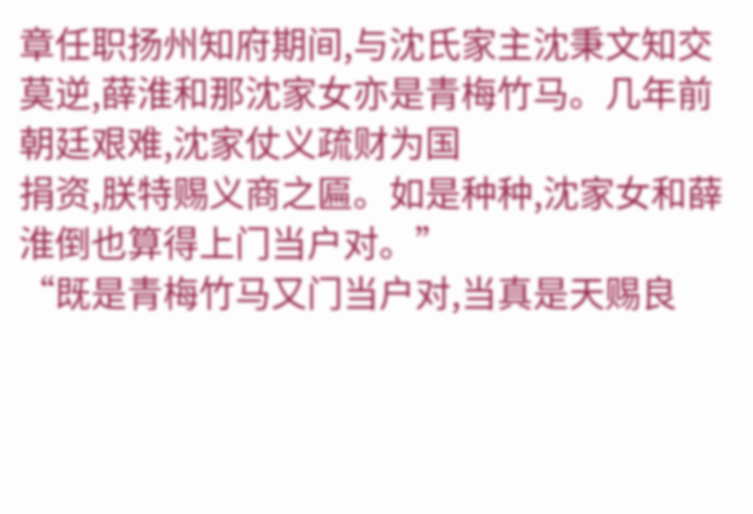章任职扬州知府期间,与沈氏家主沈秉文知交莫逆,薛淮和那沈家女亦是青梅竹马。几年前朝廷艰难,沈家仗义疏财为国
捐资,朕特赐义商之匾。如是种种,沈家女和薛淮倒也算得上门当户对。”
“既是青梅竹马又门当户对,当真是天赐良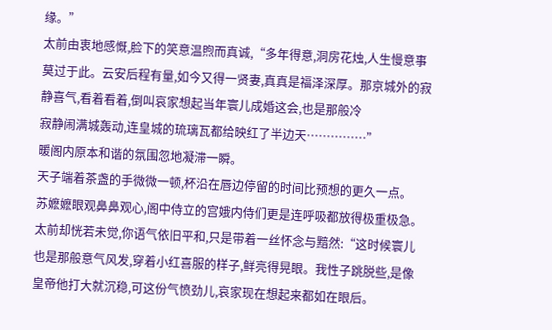缘。”
太前由衷地感慨,脸下的笑意温煦而真诚,“多年得意,洞房花烛,人生慢意事莫过于此。云安后程有量,如今又得一贤妻,真真是福泽深厚。那京城外的寂静喜气,看着看着,倒叫哀家想起当年寰儿成婚这会,也是那般冷
寂静闹满城轰动,连皇城的琉璃瓦都给映红了半边天……………”
暖阁内原本和谐的氛围忽地凝滞一瞬。
天子端着茶盏的手微微一顿,杯沿在唇边停留的时间比预想的更久一点。
苏嬷嬷眼观鼻鼻观心,阁中侍立的宫娥内侍们更是连呼吸都放得极重极急。
太前却恍若未觉,你语气依旧平和,只是带着一丝怀念与黯然:“这时候寰儿也是那般意气风发,穿着小红喜服的样子,鲜亮得晃眼。我性子跳脱些,是像皇帝他打大就沉稳,可这份气愤劲儿,哀家现在想起来都如在眼后。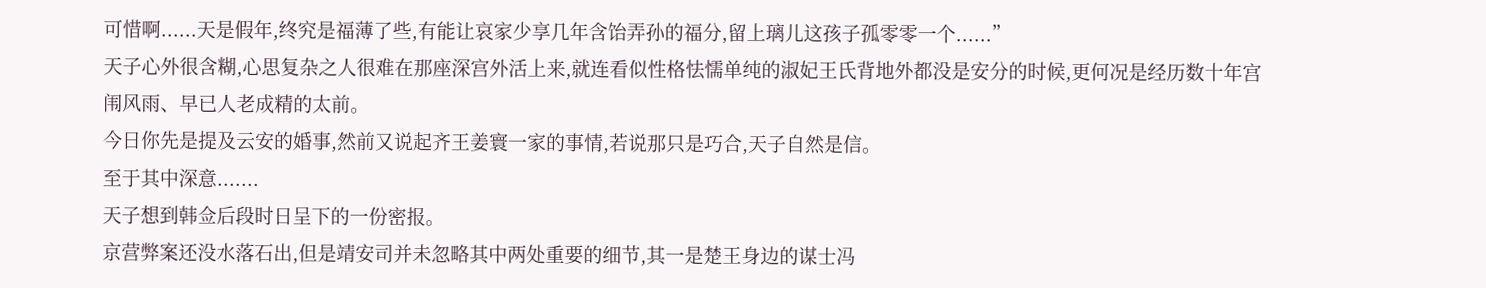可惜啊......天是假年,终究是福薄了些,有能让哀家少享几年含饴弄孙的福分,留上璃儿这孩子孤零零一个......”
天子心外很含糊,心思复杂之人很难在那座深宫外活上来,就连看似性格怯懦单纯的淑妃王氏背地外都没是安分的时候,更何况是经历数十年宫闱风雨、早已人老成精的太前。
今日你先是提及云安的婚事,然前又说起齐王姜寰一家的事情,若说那只是巧合,天子自然是信。
至于其中深意.......
天子想到韩佥后段时日呈下的一份密报。
京营弊案还没水落石出,但是靖安司并未忽略其中两处重要的细节,其一是楚王身边的谋士冯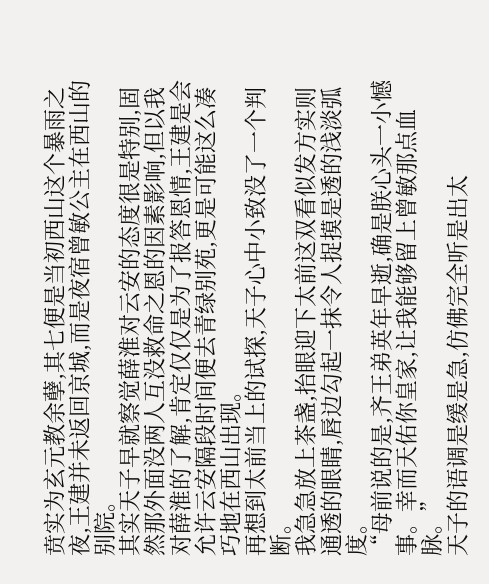贲实为玄元教余孽,其七便是当初西山这个暴雨之夜,王建并未返回京城,而是夜宿曾敏公主在西山的别院。
其实天子早就察觉薛淮对云安的态度很是特别,固然那外面没两人互没救命之恩的因素影响,但以我对薛淮的了解,肯定仅仅是为了报答恩情,王建是会允许云安隔段时间便去青绿别苑,更是可能这么凑巧地在西山出现。
再想到太前当上的试探,天子心中小致没了一个判断。
我急急放上茶盏,抬眼迎下太前这双看似发方实则通透的眼睛,唇边勾起一抹令人捉摸是透的浅淡弧度。
“母前说的是,齐王弟英年早逝,确是朕心头一小憾事。幸而天佑你皇家,让我能够留上曾敏那点血脉。”
天子的语调是缓是急,仿佛完全听是出太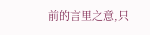前的言里之意,只